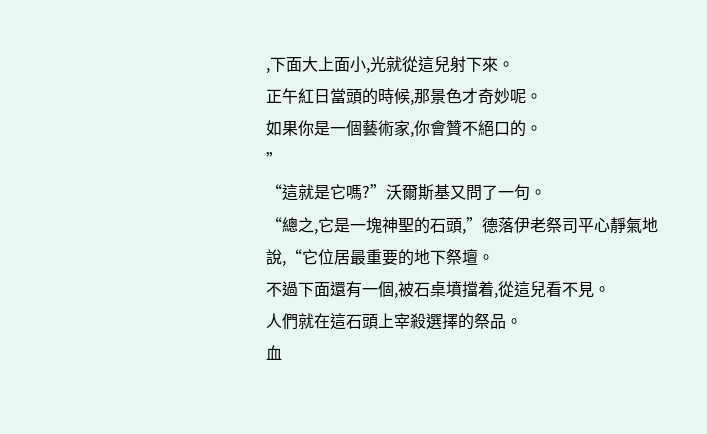,下面大上面小,光就從這兒射下來。
正午紅日當頭的時候,那景色才奇妙呢。
如果你是一個藝術家,你會贊不絕口的。
”
“這就是它嗎?”沃爾斯基又問了一句。
“總之,它是一塊神聖的石頭,”德落伊老祭司平心靜氣地說,“它位居最重要的地下祭壇。
不過下面還有一個,被石桌墳擋着,從這兒看不見。
人們就在這石頭上宰殺選擇的祭品。
血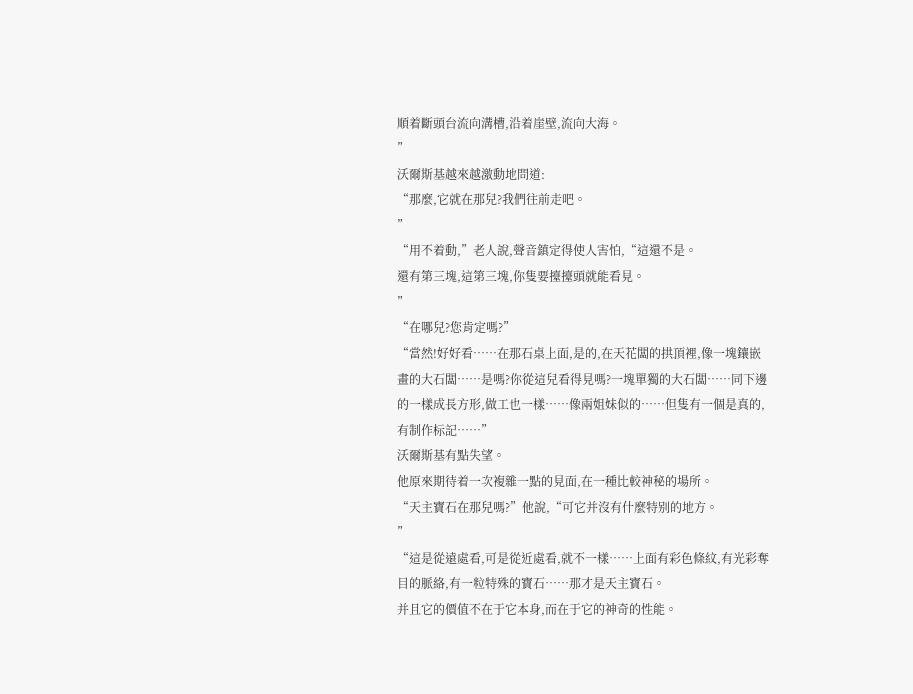順着斷頭台流向溝槽,沿着崖壁,流向大海。
”
沃爾斯基越來越激動地問道:
“那麼,它就在那兒?我們往前走吧。
”
“用不着動,”老人說,聲音鎮定得使人害怕,“這還不是。
還有第三塊,這第三塊,你隻要擡擡頭就能看見。
”
“在哪兒?您肯定嗎?”
“當然!好好看……在那石桌上面,是的,在天花闆的拱頂裡,像一塊鑲嵌畫的大石闆……是嗎?你從這兒看得見嗎?一塊單獨的大石闆……同下邊的一樣成長方形,做工也一樣……像兩姐妹似的……但隻有一個是真的,有制作标記……”
沃爾斯基有點失望。
他原來期待着一次複雜一點的見面,在一種比較神秘的場所。
“天主寶石在那兒嗎?”他說,“可它并沒有什麼特别的地方。
”
“這是從遠處看,可是從近處看,就不一樣……上面有彩色條紋,有光彩奪目的脈絡,有一粒特殊的寶石……那才是天主寶石。
并且它的價值不在于它本身,而在于它的神奇的性能。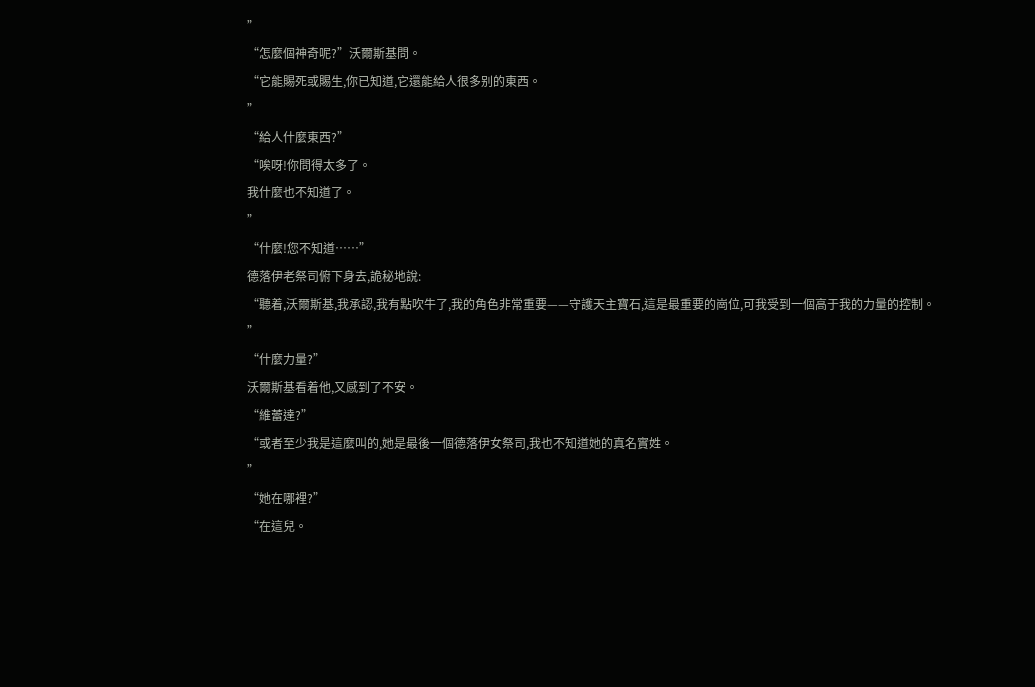”
“怎麼個神奇呢?”沃爾斯基問。
“它能賜死或賜生,你已知道,它還能給人很多别的東西。
”
“給人什麼東西?”
“唉呀!你問得太多了。
我什麼也不知道了。
”
“什麼!您不知道……”
德落伊老祭司俯下身去,詭秘地說:
“聽着,沃爾斯基,我承認,我有點吹牛了,我的角色非常重要——守護天主寶石,這是最重要的崗位,可我受到一個高于我的力量的控制。
”
“什麼力量?”
沃爾斯基看着他,又感到了不安。
“維蕾達?”
“或者至少我是這麼叫的,她是最後一個德落伊女祭司,我也不知道她的真名實姓。
”
“她在哪裡?”
“在這兒。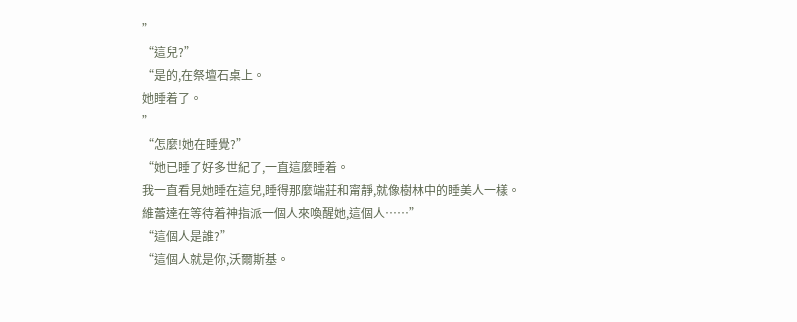”
“這兒?”
“是的,在祭壇石桌上。
她睡着了。
”
“怎麼!她在睡覺?”
“她已睡了好多世紀了,一直這麼睡着。
我一直看見她睡在這兒,睡得那麼端莊和甯靜,就像樹林中的睡美人一樣。
維蕾達在等待着神指派一個人來喚醒她,這個人……”
“這個人是誰?”
“這個人就是你,沃爾斯基。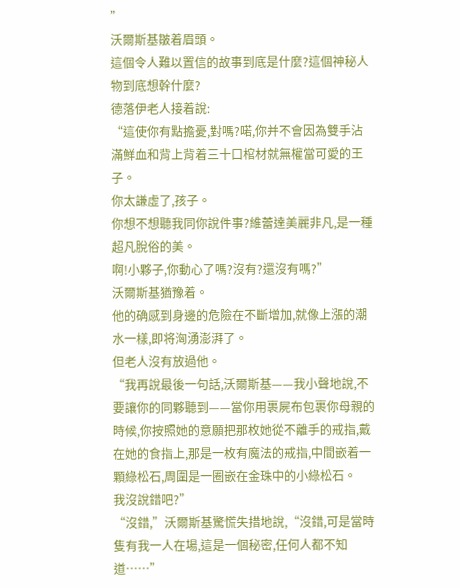”
沃爾斯基皺着眉頭。
這個令人難以置信的故事到底是什麼?這個神秘人物到底想幹什麼?
德落伊老人接着說:
“這使你有點擔憂,對嗎?喏,你并不會因為雙手沾滿鮮血和背上背着三十口棺材就無權當可愛的王子。
你太謙虛了,孩子。
你想不想聽我同你說件事?維蕾達美麗非凡,是一種超凡脫俗的美。
啊!小夥子,你動心了嗎?沒有?還沒有嗎?”
沃爾斯基猶豫着。
他的确感到身邊的危險在不斷增加,就像上漲的潮水一樣,即将洶湧澎湃了。
但老人沒有放過他。
“我再說最後一句話,沃爾斯基——我小聲地說,不要讓你的同夥聽到——當你用裹屍布包裹你母親的時候,你按照她的意願把那枚她從不離手的戒指,戴在她的食指上,那是一枚有魔法的戒指,中間嵌着一顆綠松石,周圍是一圈嵌在金珠中的小綠松石。
我沒說錯吧?”
“沒錯,”沃爾斯基驚慌失措地說,“沒錯,可是當時隻有我一人在場,這是一個秘密,任何人都不知道……”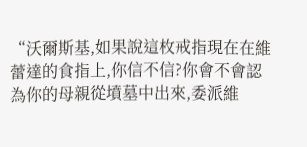“沃爾斯基,如果說這枚戒指現在在維蕾達的食指上,你信不信?你會不會認為你的母親從墳墓中出來,委派維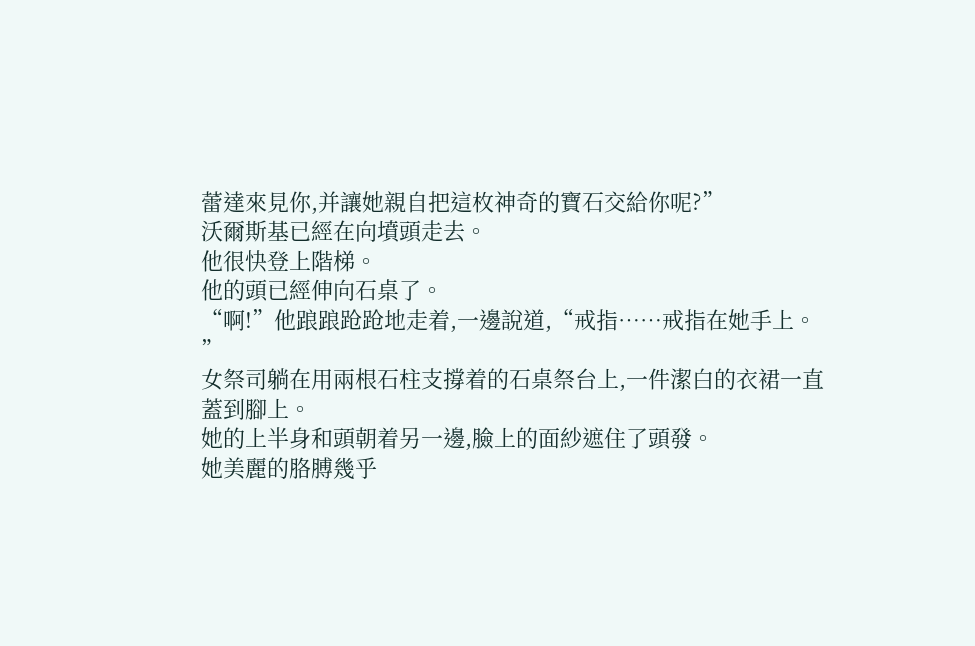蕾達來見你,并讓她親自把這枚神奇的寶石交給你呢?”
沃爾斯基已經在向墳頭走去。
他很快登上階梯。
他的頭已經伸向石桌了。
“啊!”他踉踉跄跄地走着,一邊說道,“戒指……戒指在她手上。
”
女祭司躺在用兩根石柱支撐着的石桌祭台上,一件潔白的衣裙一直蓋到腳上。
她的上半身和頭朝着另一邊,臉上的面紗遮住了頭發。
她美麗的胳膊幾乎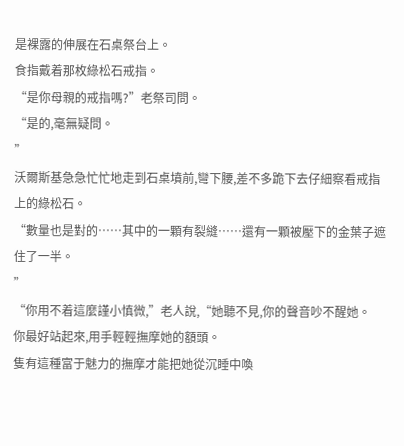是裸露的伸展在石桌祭台上。
食指戴着那枚綠松石戒指。
“是你母親的戒指嗎?”老祭司問。
“是的,毫無疑問。
”
沃爾斯基急急忙忙地走到石桌墳前,彎下腰,差不多跪下去仔細察看戒指上的綠松石。
“數量也是對的……其中的一顆有裂縫……還有一顆被壓下的金葉子遮住了一半。
”
“你用不着這麼謹小慎微,”老人說,“她聽不見,你的聲音吵不醒她。
你最好站起來,用手輕輕撫摩她的額頭。
隻有這種富于魅力的撫摩才能把她從沉睡中喚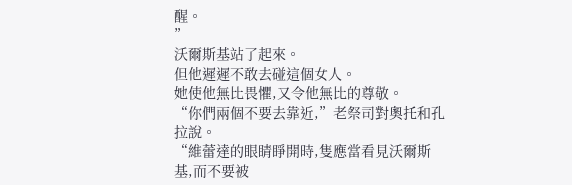醒。
”
沃爾斯基站了起來。
但他遲遲不敢去碰這個女人。
她使他無比畏懼,又令他無比的尊敬。
“你們兩個不要去靠近,”老祭司對奧托和孔拉說。
“維蕾達的眼睛睜開時,隻應當看見沃爾斯基,而不要被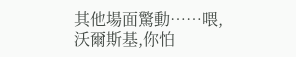其他場面驚動……喂,沃爾斯基,你怕